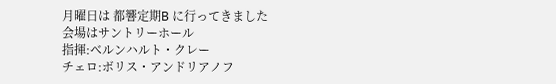月曜日は 都響定期B に行ってきました
会場はサントリーホール
指揮:ベルンハルト・クレー
チェロ:ボリス・アンドリアノフ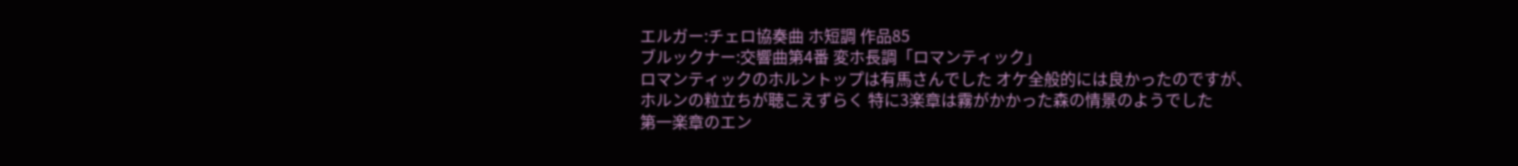エルガー:チェロ協奏曲 ホ短調 作品85
ブルックナー:交響曲第4番 変ホ長調「ロマンティック」
ロマンティックのホルントップは有馬さんでした オケ全般的には良かったのですが、
ホルンの粒立ちが聴こえずらく 特に3楽章は霧がかかった森の情景のようでした
第一楽章のエン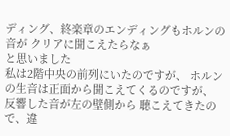ディング、終楽章のエンディングもホルンの音が クリアに聞こえたらなぁ
と思いました
私は2階中央の前列にいたのですが、 ホルンの生音は正面から聞こえてくるのですが、
反響した音が左の壁側から 聴こえてきたので、違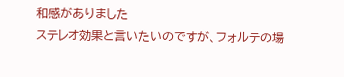和感がありました
ステレオ効果と言いたいのですが、フォルテの場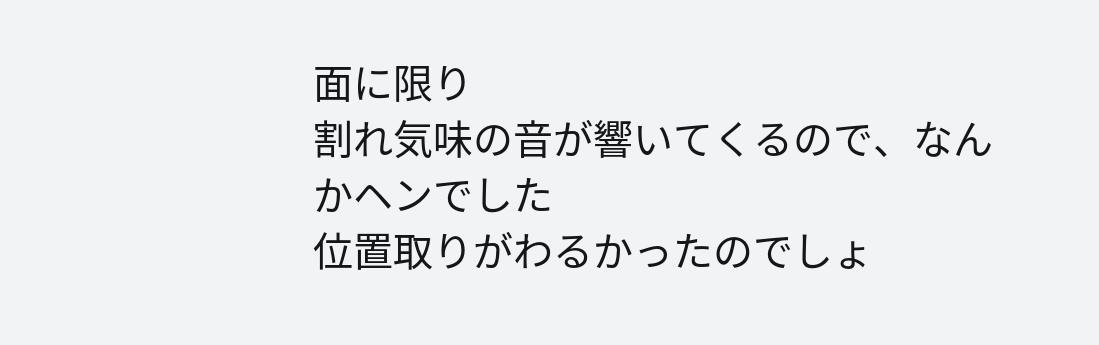面に限り
割れ気味の音が響いてくるので、なんかヘンでした
位置取りがわるかったのでしょ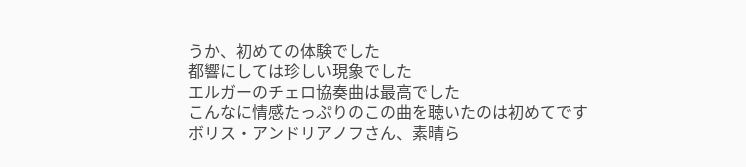うか、初めての体験でした
都響にしては珍しい現象でした
エルガーのチェロ協奏曲は最高でした
こんなに情感たっぷりのこの曲を聴いたのは初めてです
ボリス・アンドリアノフさん、素晴ら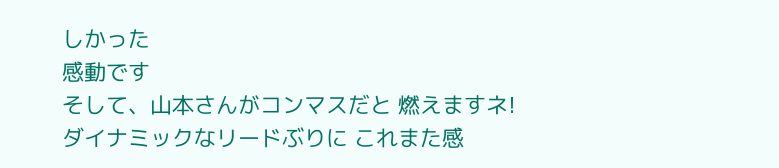しかった
感動です
そして、山本さんがコンマスだと 燃えますネ!
ダイナミックなリードぶりに これまた感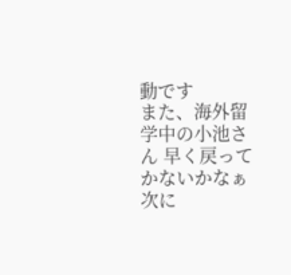動です
また、海外留学中の小池さん 早く戻ってかないかなぁ
次に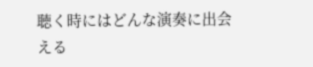聴く時にはどんな演奏に出会える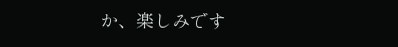か、楽しみです